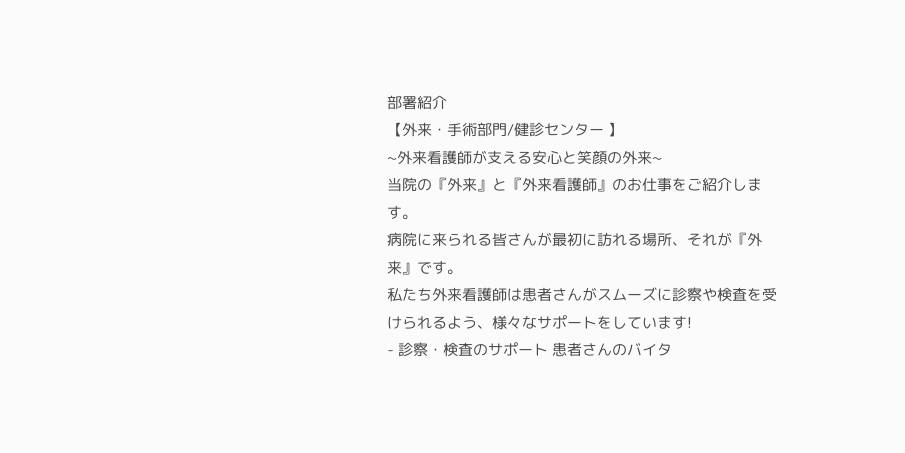部署紹介
【外来・手術部門/健診センター 】
~外来看護師が支える安心と笑顔の外来~
当院の『外来』と『外来看護師』のお仕事をご紹介します。
病院に来られる皆さんが最初に訪れる場所、それが『外来』です。
私たち外来看護師は患者さんがスムーズに診察や検査を受けられるよう、様々なサポートをしています!
- 診察・検査のサポート 患者さんのバイタ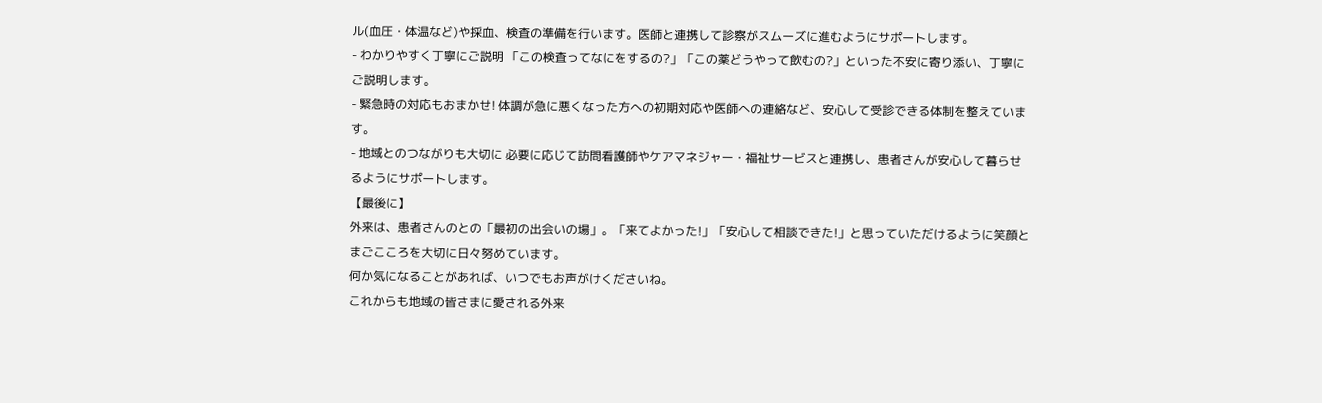ル(血圧・体温など)や採血、検査の準備を行います。医師と連携して診察がスムーズに進むようにサポートします。
- わかりやすく丁寧にご説明 「この検査ってなにをするの?」「この薬どうやって飲むの?」といった不安に寄り添い、丁寧にご説明します。
- 緊急時の対応もおまかせ! 体調が急に悪くなった方への初期対応や医師への連絡など、安心して受診できる体制を整えています。
- 地域とのつながりも大切に 必要に応じて訪問看護師やケアマネジャー・福祉サービスと連携し、患者さんが安心して暮らせるようにサポートします。
【最後に】
外来は、患者さんのとの「最初の出会いの場」。「来てよかった!」「安心して相談できた!」と思っていただけるように笑顔とまごこころを大切に日々努めています。
何か気になることがあれば、いつでもお声がけくださいね。
これからも地域の皆さまに愛される外来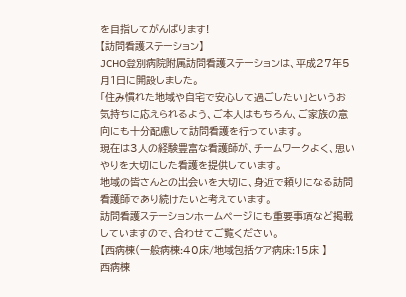を目指してがんばります!
【訪問看護ステーション】
JCHO登別病院附属訪問看護ステーションは、平成27年5月1日に開設しました。
「住み慣れた地域や自宅で安心して過ごしたい」というお気持ちに応えられるよう、ご本人はもちろん、ご家族の意向にも十分配慮して訪問看護を行っています。
現在は3人の経験豊富な看護師が、チームワークよく、思いやりを大切にした看護を提供しています。
地域の皆さんとの出会いを大切に、身近で頼りになる訪問看護師であり続けたいと考えています。
訪問看護ステーションホームページにも重要事項など掲載していますので、合わせてご覧ください。
【西病棟(一般病棟:40床/地域包括ケア病床:15床 】
西病棟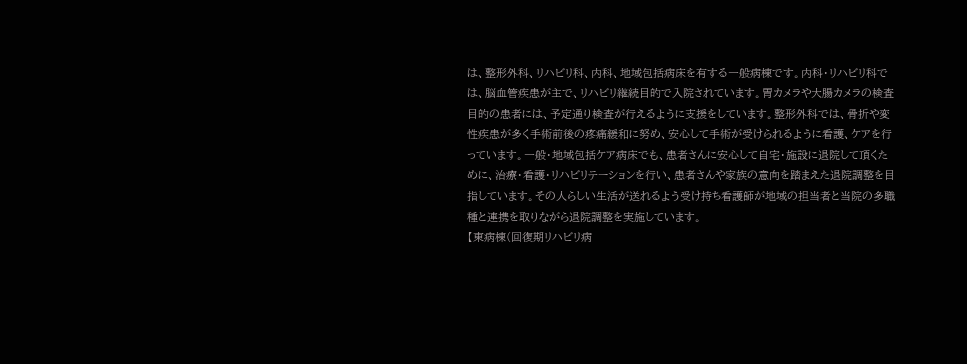は、整形外科、リハビリ科、内科、地域包括病床を有する一般病棟です。内科・リハビリ科では、脳血管疾患が主で、リハビリ継続目的で入院されています。胃カメラや大腸カメラの検査目的の患者には、予定通り検査が行えるように支援をしています。整形外科では、骨折や変性疾患が多く手術前後の疼痛緩和に努め、安心して手術が受けられるように看護、ケアを行っています。一般・地域包括ケア病床でも、患者さんに安心して自宅・施設に退院して頂くために、治療・看護・リハビリテーションを行い、患者さんや家族の意向を踏まえた退院調整を目指しています。その人らしい生活が送れるよう受け持ち看護師が地域の担当者と当院の多職種と連携を取りながら退院調整を実施しています。
【東病棟(回復期リハビリ病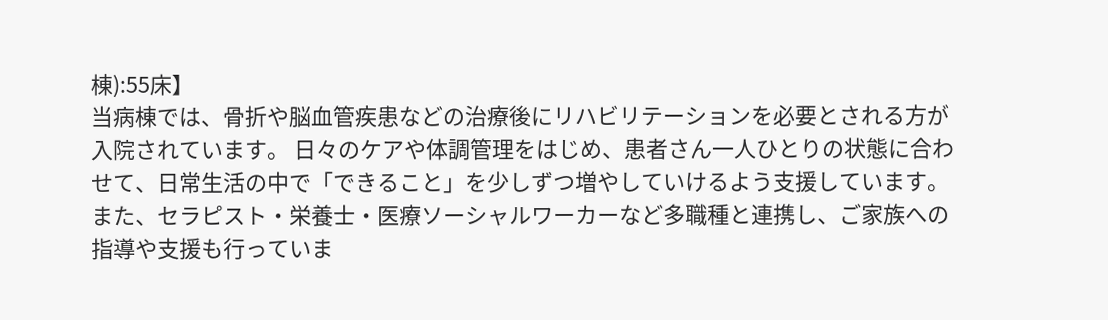棟):55床】
当病棟では、骨折や脳血管疾患などの治療後にリハビリテーションを必要とされる方が入院されています。 日々のケアや体調管理をはじめ、患者さん一人ひとりの状態に合わせて、日常生活の中で「できること」を少しずつ増やしていけるよう支援しています。 また、セラピスト・栄養士・医療ソーシャルワーカーなど多職種と連携し、ご家族への指導や支援も行っていま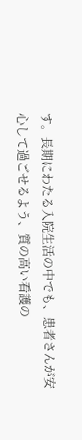す。長期にわたる入院生活の中でも、患者さんが安心して過ごせるよう、質の高い看護の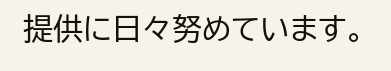提供に日々努めています。